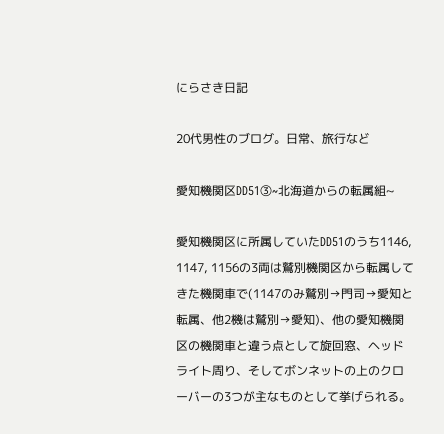にらさき日記

20代男性のブログ。日常、旅行など

愛知機関区DD51➂~北海道からの転属組~

愛知機関区に所属していたDD51のうち1146, 1147, 1156の3両は鷲別機関区から転属してきた機関車で(1147のみ鷲別→門司→愛知と転属、他2機は鷲別→愛知)、他の愛知機関区の機関車と違う点として旋回窓、ヘッドライト周り、そしてボンネットの上のクローバーの3つが主なものとして挙げられる。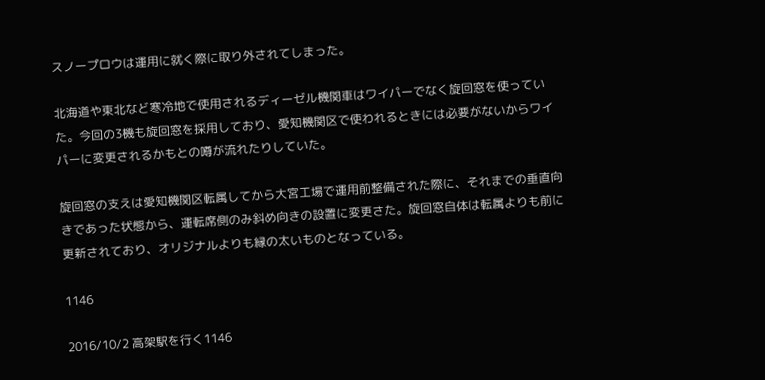スノープロウは運用に就く際に取り外されてしまった。

北海道や東北など寒冷地で使用されるディーゼル機関車はワイパーでなく旋回窓を使っていた。今回の3機も旋回窓を採用しており、愛知機関区で使われるときには必要がないからワイパーに変更されるかもとの噂が流れたりしていた。

旋回窓の支えは愛知機関区転属してから大宮工場で運用前整備された際に、それまでの垂直向きであった状態から、運転席側のみ斜め向きの設置に変更さた。旋回窓自体は転属よりも前に更新されており、オリジナルよりも縁の太いものとなっている。

1146

2016/10/2 高架駅を行く1146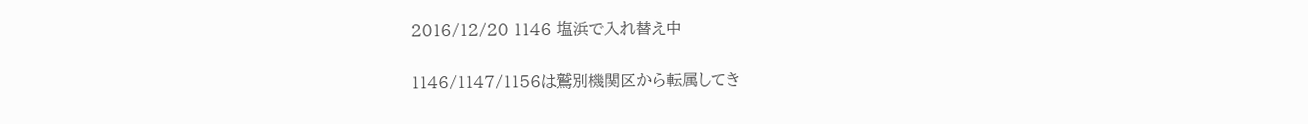2016/12/20 1146 塩浜で入れ替え中

1146/1147/1156は鷲別機関区から転属してき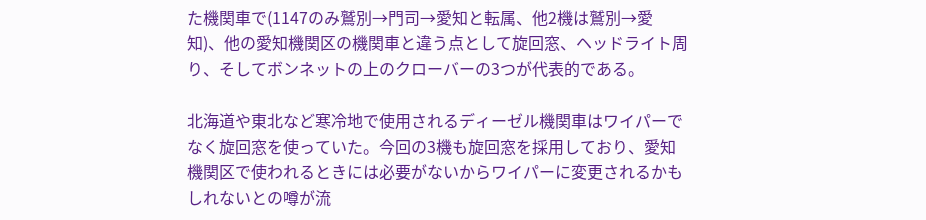た機関車で(1147のみ鷲別→門司→愛知と転属、他2機は鷲別→愛知)、他の愛知機関区の機関車と違う点として旋回窓、ヘッドライト周り、そしてボンネットの上のクローバーの3つが代表的である。

北海道や東北など寒冷地で使用されるディーゼル機関車はワイパーでなく旋回窓を使っていた。今回の3機も旋回窓を採用しており、愛知機関区で使われるときには必要がないからワイパーに変更されるかもしれないとの噂が流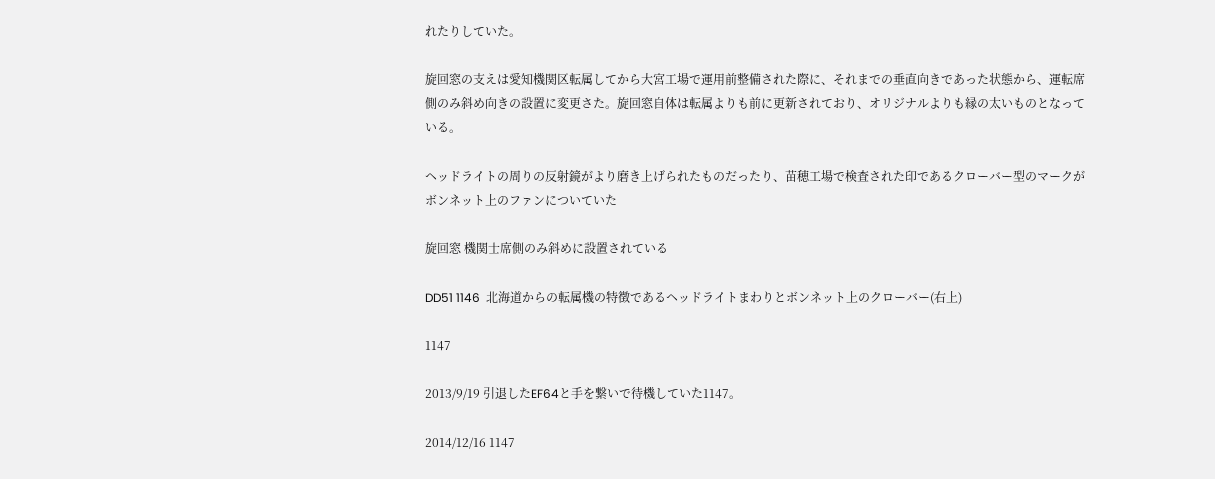れたりしていた。

旋回窓の支えは愛知機関区転属してから大宮工場で運用前整備された際に、それまでの垂直向きであった状態から、運転席側のみ斜め向きの設置に変更さた。旋回窓自体は転属よりも前に更新されており、オリジナルよりも縁の太いものとなっている。

ヘッドライトの周りの反射鏡がより磨き上げられたものだったり、苗穂工場で検査された印であるクローバー型のマークがボンネット上のファンについていた

旋回窓 機関士席側のみ斜めに設置されている

DD51 1146  北海道からの転属機の特徴であるヘッドライトまわりとボンネット上のクローバー(右上)

1147

2013/9/19 引退したEF64と手を繋いで待機していた1147。

2014/12/16 1147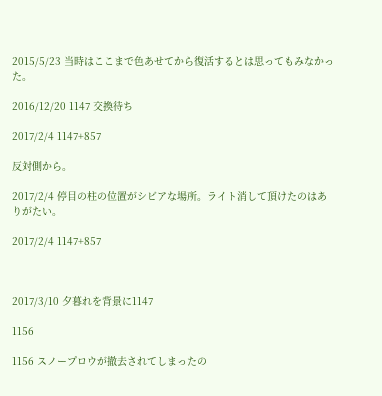2015/5/23 当時はここまで色あせてから復活するとは思ってもみなかった。

2016/12/20 1147 交換待ち

2017/2/4 1147+857

反対側から。

2017/2/4 停目の柱の位置がシビアな場所。ライト消して頂けたのはありがたい。

2017/2/4 1147+857



2017/3/10 夕暮れを背景に1147

1156

1156 スノープロウが撤去されてしまったの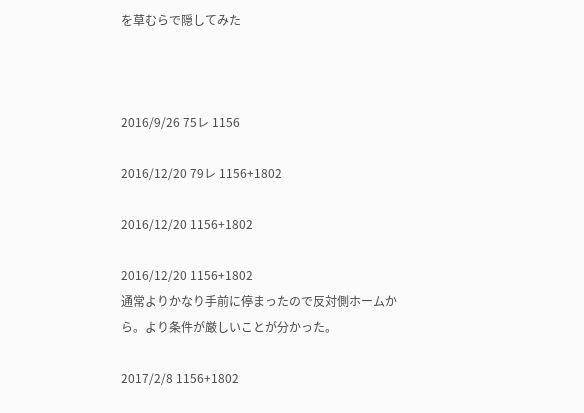を草むらで隠してみた



2016/9/26 75レ 1156

2016/12/20 79レ 1156+1802

2016/12/20 1156+1802

2016/12/20 1156+1802
通常よりかなり手前に停まったので反対側ホームから。より条件が厳しいことが分かった。

2017/2/8 1156+1802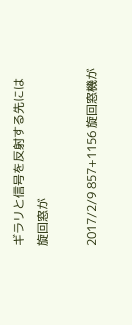ギラリと信号を反射する先には旋回窓が

2017/2/9 857+1156 旋回窓機が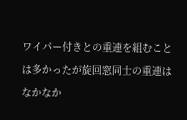ワイパー付きとの重連を組むことは多かったが旋回窓同士の重連はなかなか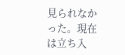見られなかった。現在は立ち入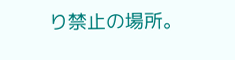り禁止の場所。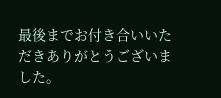最後までお付き合いいただきありがとうございました。